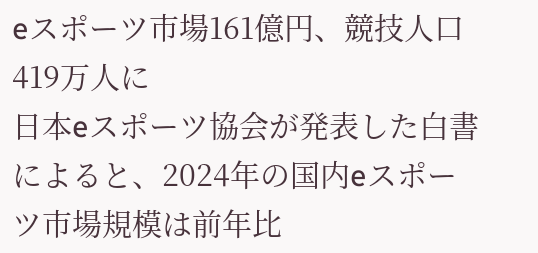eスポーツ市場161億円、競技人口419万人に
日本eスポーツ協会が発表した白書によると、2024年の国内eスポーツ市場規模は前年比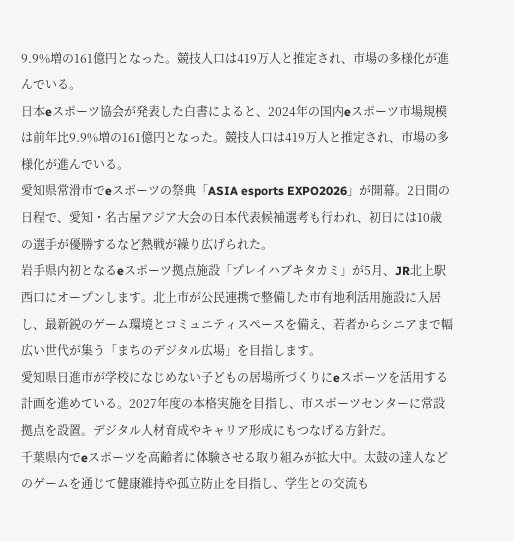9.9%増の161億円となった。競技人口は419万人と推定され、市場の多様化が進んでいる。
日本eスポーツ協会が発表した白書によると、2024年の国内eスポーツ市場規模は前年比9.9%増の161億円となった。競技人口は419万人と推定され、市場の多様化が進んでいる。
愛知県常滑市でeスポーツの祭典「ASIA esports EXPO2026」が開幕。2日間の日程で、愛知・名古屋アジア大会の日本代表候補選考も行われ、初日には10歳の選手が優勝するなど熱戦が繰り広げられた。
岩手県内初となるeスポーツ拠点施設「プレイハブキタカミ」が5月、JR北上駅西口にオープンします。北上市が公民連携で整備した市有地利活用施設に入居し、最新鋭のゲーム環境とコミュニティスペースを備え、若者からシニアまで幅広い世代が集う「まちのデジタル広場」を目指します。
愛知県日進市が学校になじめない子どもの居場所づくりにeスポーツを活用する計画を進めている。2027年度の本格実施を目指し、市スポーツセンターに常設拠点を設置。デジタル人材育成やキャリア形成にもつなげる方針だ。
千葉県内でeスポーツを高齢者に体験させる取り組みが拡大中。太鼓の達人などのゲームを通じて健康維持や孤立防止を目指し、学生との交流も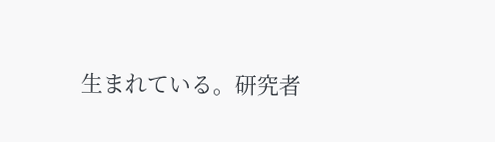生まれている。研究者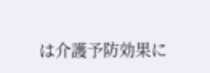は介護予防効果に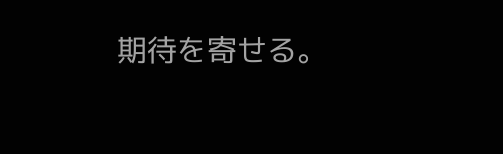期待を寄せる。